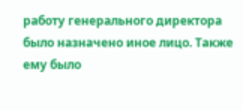работу генерального директора было назначено иное лицо. Также ему было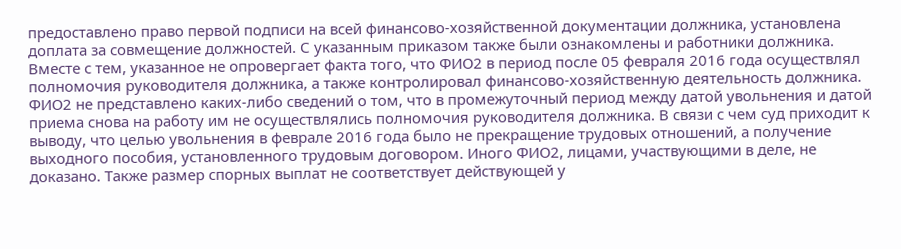предоставлено право первой подписи на всей финансово-хозяйственной документации должника, установлена доплата за совмещение должностей. С указанным приказом также были ознакомлены и работники должника. Вместе с тем, указанное не опровергает факта того, что ФИО2 в период после 05 февраля 2016 года осуществлял полномочия руководителя должника, а также контролировал финансово-хозяйственную деятельность должника. ФИО2 не представлено каких-либо сведений о том, что в промежуточный период между датой увольнения и датой приема снова на работу им не осуществлялись полномочия руководителя должника. В связи с чем суд приходит к выводу, что целью увольнения в феврале 2016 года было не прекращение трудовых отношений, а получение выходного пособия, установленного трудовым договором. Иного ФИО2, лицами, участвующими в деле, не доказано. Также размер спорных выплат не соответствует действующей у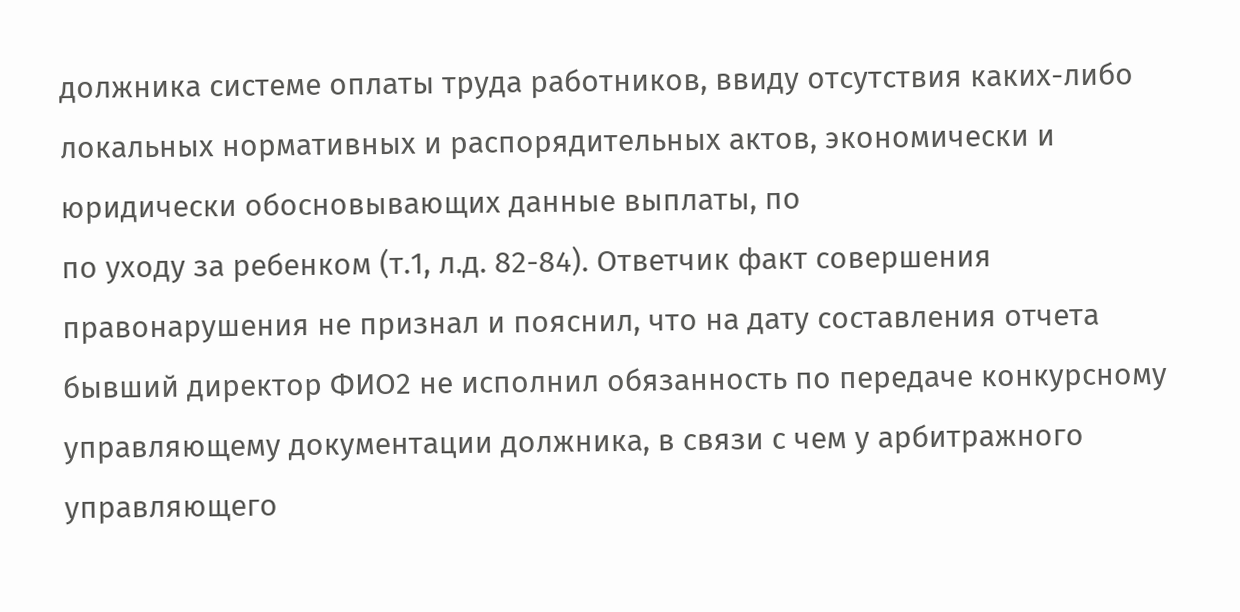должника системе оплаты труда работников, ввиду отсутствия каких-либо локальных нормативных и распорядительных актов, экономически и юридически обосновывающих данные выплаты, по
по уходу за ребенком (т.1, л.д. 82-84). Ответчик факт совершения правонарушения не признал и пояснил, что на дату составления отчета бывший директор ФИО2 не исполнил обязанность по передаче конкурсному управляющему документации должника, в связи с чем у арбитражного управляющего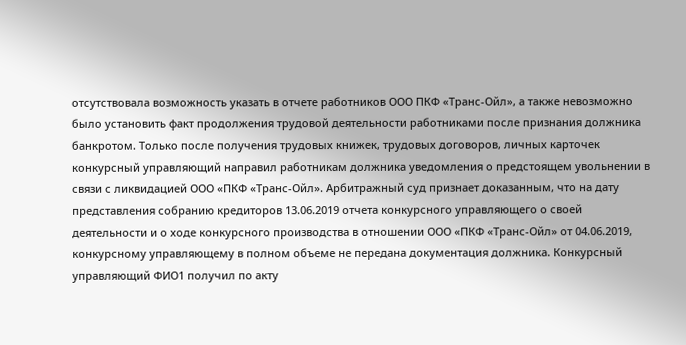отсутствовала возможность указать в отчете работников ООО ПКФ «Транс-Ойл», а также невозможно было установить факт продолжения трудовой деятельности работниками после признания должника банкротом. Только после получения трудовых книжек, трудовых договоров, личных карточек конкурсный управляющий направил работникам должника уведомления о предстоящем увольнении в связи с ликвидацией ООО «ПКФ «Транс-Ойл». Арбитражный суд признает доказанным, что на дату представления собранию кредиторов 13.06.2019 отчета конкурсного управляющего о своей деятельности и о ходе конкурсного производства в отношении ООО «ПКФ «Транс-Ойл» от 04.06.2019, конкурсному управляющему в полном объеме не передана документация должника. Конкурсный управляющий ФИО1 получил по акту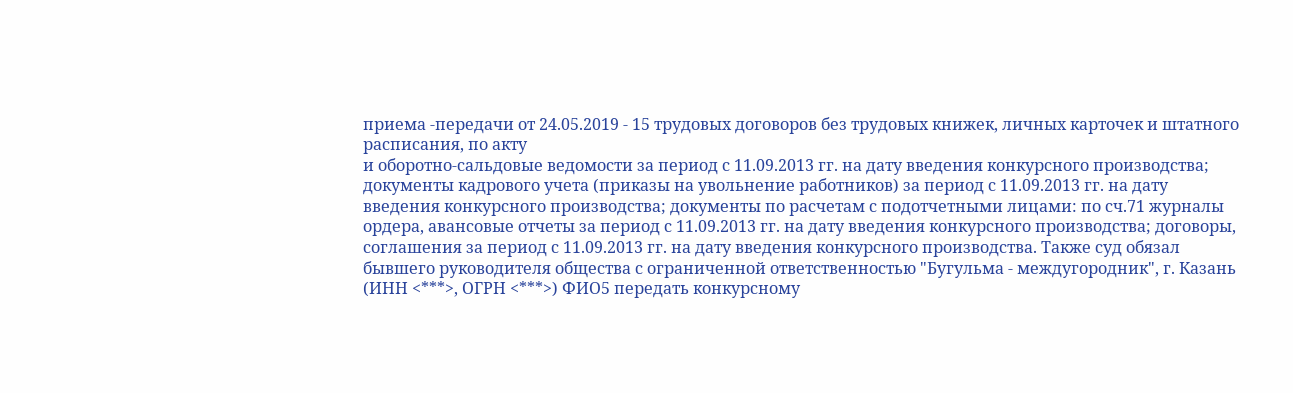приема -передачи от 24.05.2019 - 15 трудовых договоров без трудовых книжек, личных карточек и штатного расписания, по акту
и оборотно-сальдовые ведомости за период с 11.09.2013 гг. на дату введения конкурсного производства; документы кадрового учета (приказы на увольнение работников) за период с 11.09.2013 гг. на дату введения конкурсного производства; документы по расчетам с подотчетными лицами: по сч.71 журналы ордера, авансовые отчеты за период с 11.09.2013 гг. на дату введения конкурсного производства; договоры, соглашения за период с 11.09.2013 гг. на дату введения конкурсного производства. Также суд обязал бывшего руководителя общества с ограниченной ответственностью "Бугульма - междугородник", г. Казань (ИНН <***>, ОГРН <***>) ФИО5 передать конкурсному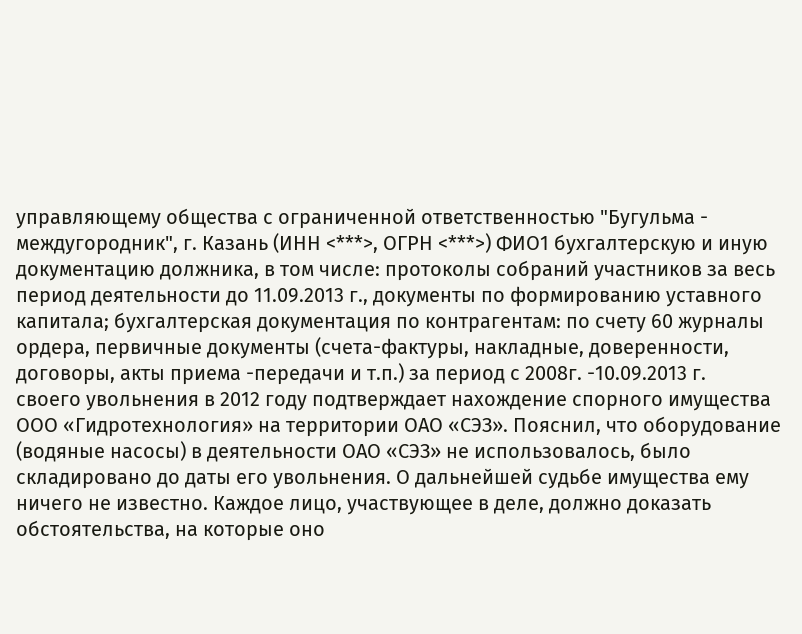управляющему общества с ограниченной ответственностью "Бугульма - междугородник", г. Казань (ИНН <***>, ОГРН <***>) ФИО1 бухгалтерскую и иную документацию должника, в том числе: протоколы собраний участников за весь период деятельности до 11.09.2013 г., документы по формированию уставного капитала; бухгалтерская документация по контрагентам: по счету 60 журналы ордера, первичные документы (счета-фактуры, накладные, доверенности, договоры, акты приема -передачи и т.п.) за период с 2008г. -10.09.2013 г.
своего увольнения в 2012 году подтверждает нахождение спорного имущества ООО «Гидротехнология» на территории ОАО «СЭЗ». Пояснил, что оборудование (водяные насосы) в деятельности ОАО «СЭЗ» не использовалось, было складировано до даты его увольнения. О дальнейшей судьбе имущества ему ничего не известно. Каждое лицо, участвующее в деле, должно доказать обстоятельства, на которые оно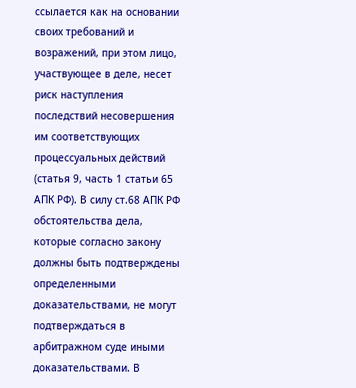ссылается как на основании своих требований и возражений, при этом лицо, участвующее в деле, несет риск наступления последствий несовершения им соответствующих процессуальных действий (статья 9, часть 1 статьи 65 АПК РФ). В силу ст.68 АПК РФ обстоятельства дела, которые согласно закону должны быть подтверждены определенными доказательствами, не могут подтверждаться в арбитражном суде иными доказательствами. В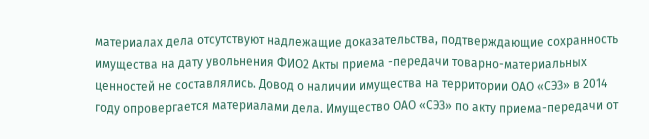материалах дела отсутствуют надлежащие доказательства, подтверждающие сохранность имущества на дату увольнения ФИО2 Акты приема -передачи товарно-материальных ценностей не составлялись. Довод о наличии имущества на территории ОАО «СЭЗ» в 2014 году опровергается материалами дела. Имущество ОАО «СЭЗ» по акту приема-передачи от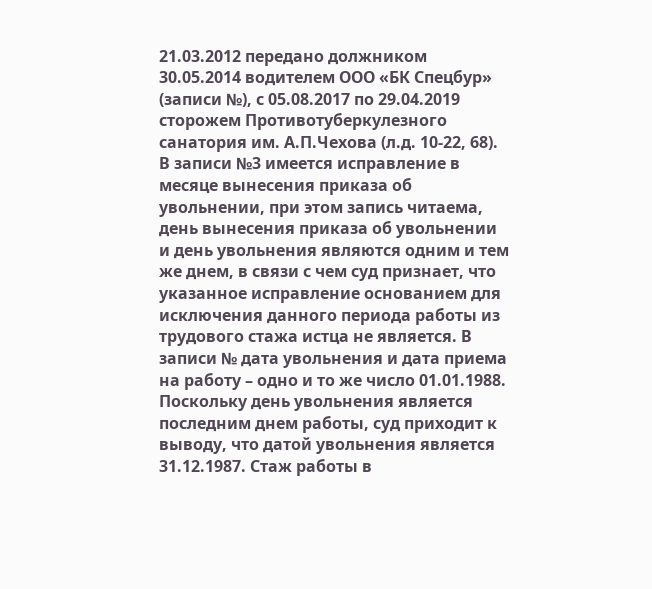21.03.2012 передано должником
30.05.2014 водителем ООО «БК Спецбур» (записи №), с 05.08.2017 по 29.04.2019 сторожем Противотуберкулезного санатория им. А.П.Чехова (л.д. 10-22, 68). В записи №3 имеется исправление в месяце вынесения приказа об увольнении, при этом запись читаема, день вынесения приказа об увольнении и день увольнения являются одним и тем же днем, в связи с чем суд признает, что указанное исправление основанием для исключения данного периода работы из трудового стажа истца не является. В записи № дата увольнения и дата приема на работу – одно и то же число 01.01.1988. Поскольку день увольнения является последним днем работы, суд приходит к выводу, что датой увольнения является 31.12.1987. Стаж работы в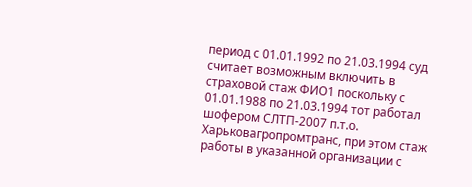период с 01.01.1992 по 21.03.1994 суд считает возможным включить в страховой стаж ФИО1 поскольку с 01.01.1988 по 21.03.1994 тот работал шофером СЛТП-2007 п.т.о. Харьковагропромтранс, при этом стаж работы в указанной организации с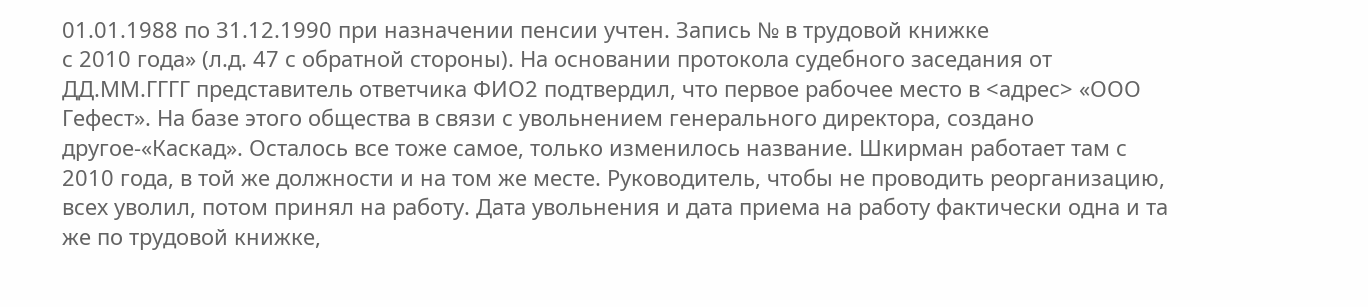01.01.1988 по 31.12.1990 при назначении пенсии учтен. Запись № в трудовой книжке
с 2010 года» (л.д. 47 с обратной стороны). На основании протокола судебного заседания от ДД.ММ.ГГГГ представитель ответчика ФИО2 подтвердил, что первое рабочее место в <адрес> «ООО Гефест». На базе этого общества в связи с увольнением генерального директора, создано другое-«Каскад». Осталось все тоже самое, только изменилось название. Шкирман работает там с 2010 года, в той же должности и на том же месте. Руководитель, чтобы не проводить реорганизацию, всех уволил, потом принял на работу. Дата увольнения и дата приема на работу фактически одна и та же по трудовой книжке,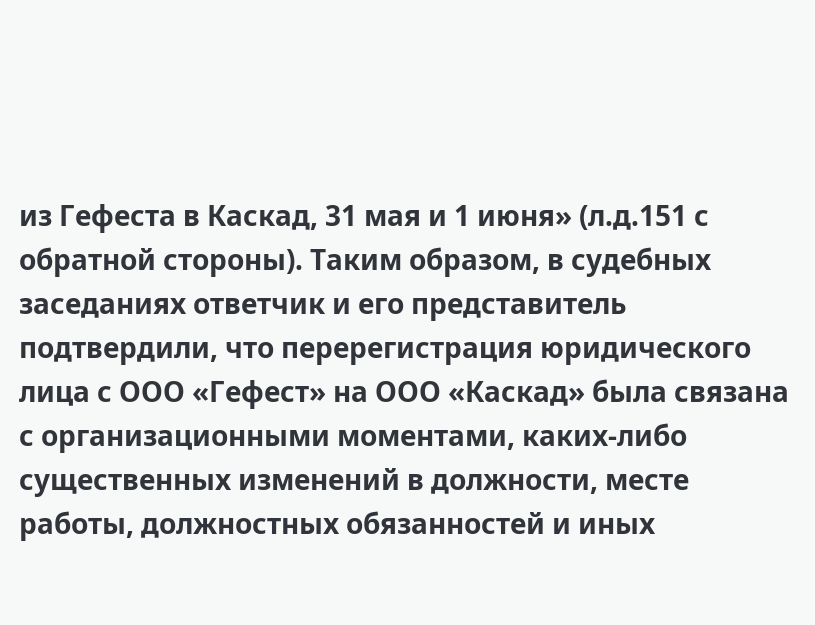из Гефеста в Каскад, 31 мая и 1 июня» (л.д.151 с обратной стороны). Таким образом, в судебных заседаниях ответчик и его представитель подтвердили, что перерегистрация юридического лица с ООО «Гефест» на ООО «Каскад» была связана с организационными моментами, каких-либо существенных изменений в должности, месте работы, должностных обязанностей и иных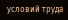условий труда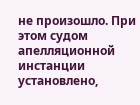не произошло. При этом судом апелляционной инстанции установлено,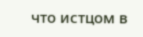что истцом в